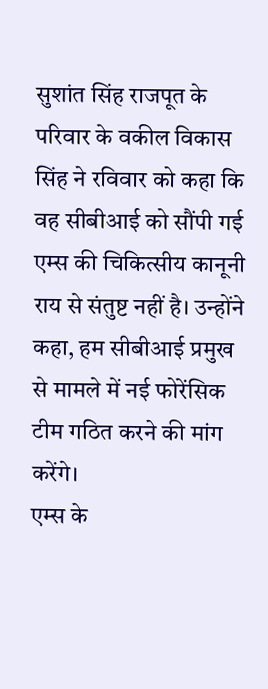सुशांत सिंह राजपूत के परिवार के वकील विकास सिंह ने रविवार को कहा कि वह सीबीआई को सौंपी गई एम्स की चिकित्सीय कानूनी राय से संतुष्ट नहीं है। उन्होंने कहा, हम सीबीआई प्रमुख से मामले में नई फोरेंसिक टीम गठित करने की मांग करेंगे।
एम्स के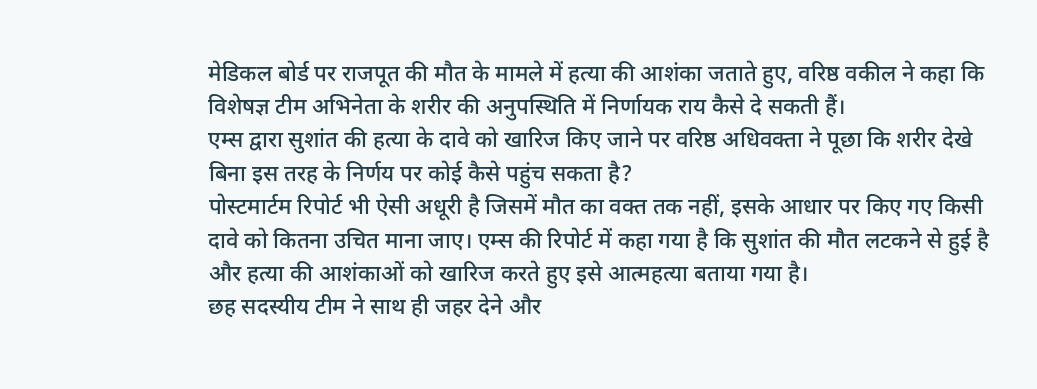मेडिकल बोर्ड पर राजपूत की मौत के मामले में हत्या की आशंका जताते हुए, वरिष्ठ वकील ने कहा कि विशेषज्ञ टीम अभिनेता के शरीर की अनुपस्थिति में निर्णायक राय कैसे दे सकती हैं।
एम्स द्वारा सुशांत की हत्या के दावे को खारिज किए जाने पर वरिष्ठ अधिवक्ता ने पूछा कि शरीर देखे बिना इस तरह के निर्णय पर कोई कैसे पहुंच सकता है?
पोस्टमार्टम रिपोर्ट भी ऐसी अधूरी है जिसमें मौत का वक्त तक नहीं, इसके आधार पर किए गए किसी दावे को कितना उचित माना जाए। एम्स की रिपोर्ट में कहा गया है कि सुशांत की मौत लटकने से हुई है और हत्या की आशंकाओं को खारिज करते हुए इसे आत्महत्या बताया गया है।
छह सदस्यीय टीम ने साथ ही जहर देने और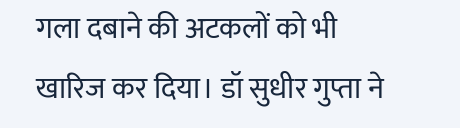गला दबाने की अटकलों को भी खारिज कर दिया। डॉ सुधीर गुप्ता ने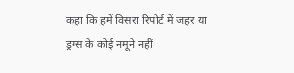कहा कि हमें विसरा रिपोर्ट में जहर या ड्रग्स के कोई नमूने नहीं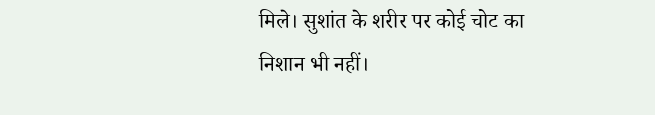मिले। सुशांत के शरीर पर कोई चोट का निशान भी नहीं।